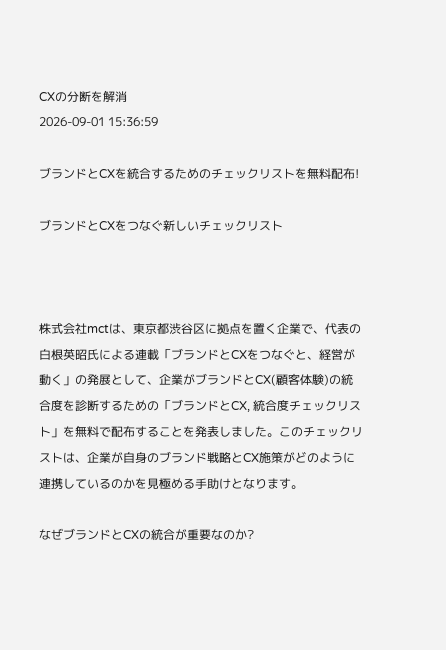CXの分断を解消
2026-09-01 15:36:59

ブランドとCXを統合するためのチェックリストを無料配布!

ブランドとCXをつなぐ新しいチェックリスト



株式会社mctは、東京都渋谷区に拠点を置く企業で、代表の白根英昭氏による連載「ブランドとCXをつなぐと、経営が動く」の発展として、企業がブランドとCX(顧客体験)の統合度を診断するための「ブランドとCX, 統合度チェックリスト」を無料で配布することを発表しました。このチェックリストは、企業が自身のブランド戦略とCX施策がどのように連携しているのかを見極める手助けとなります。

なぜブランドとCXの統合が重要なのか?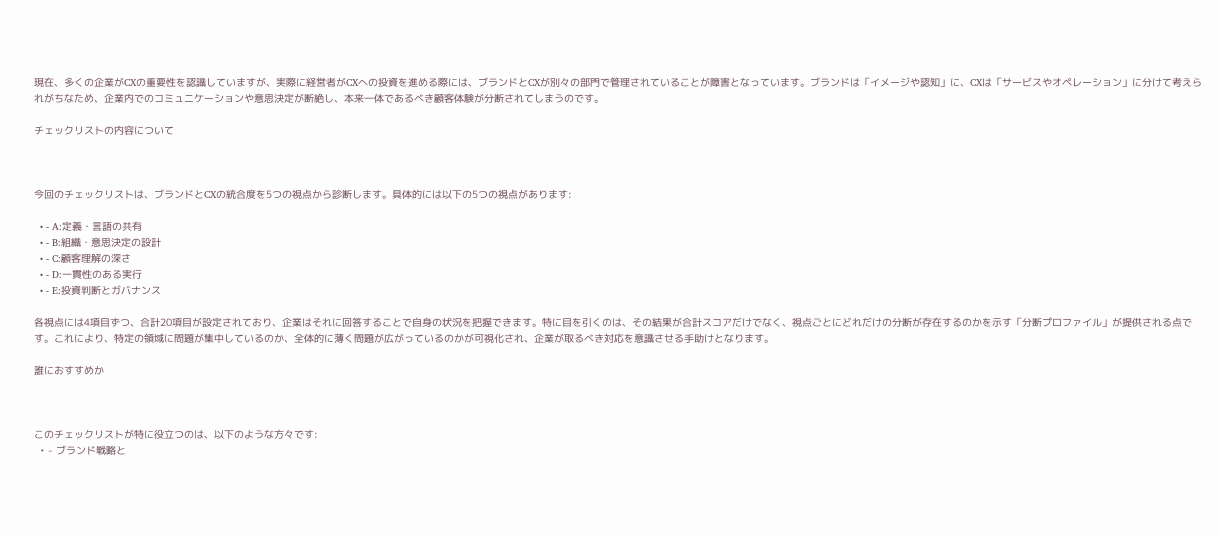現在、多くの企業がCXの重要性を認識していますが、実際に経営者がCXへの投資を進める際には、ブランドとCXが別々の部門で管理されていることが障害となっています。ブランドは「イメージや認知」に、CXは「サービスやオペレーション」に分けて考えられがちなため、企業内でのコミュニケーションや意思決定が断絶し、本来一体であるべき顧客体験が分断されてしまうのです。

チェックリストの内容について



今回のチェックリストは、ブランドとCXの統合度を5つの視点から診断します。具体的には以下の5つの視点があります:

  • - A:定義・言語の共有
  • - B:組織・意思決定の設計
  • - C:顧客理解の深さ
  • - D:一貫性のある実行
  • - E:投資判断とガバナンス

各視点には4項目ずつ、合計20項目が設定されており、企業はそれに回答することで自身の状況を把握できます。特に目を引くのは、その結果が合計スコアだけでなく、視点ごとにどれだけの分断が存在するのかを示す「分断プロファイル」が提供される点です。これにより、特定の領域に問題が集中しているのか、全体的に薄く問題が広がっているのかが可視化され、企業が取るべき対応を意識させる手助けとなります。

誰におすすめか



このチェックリストが特に役立つのは、以下のような方々です:
  • - ブランド戦略と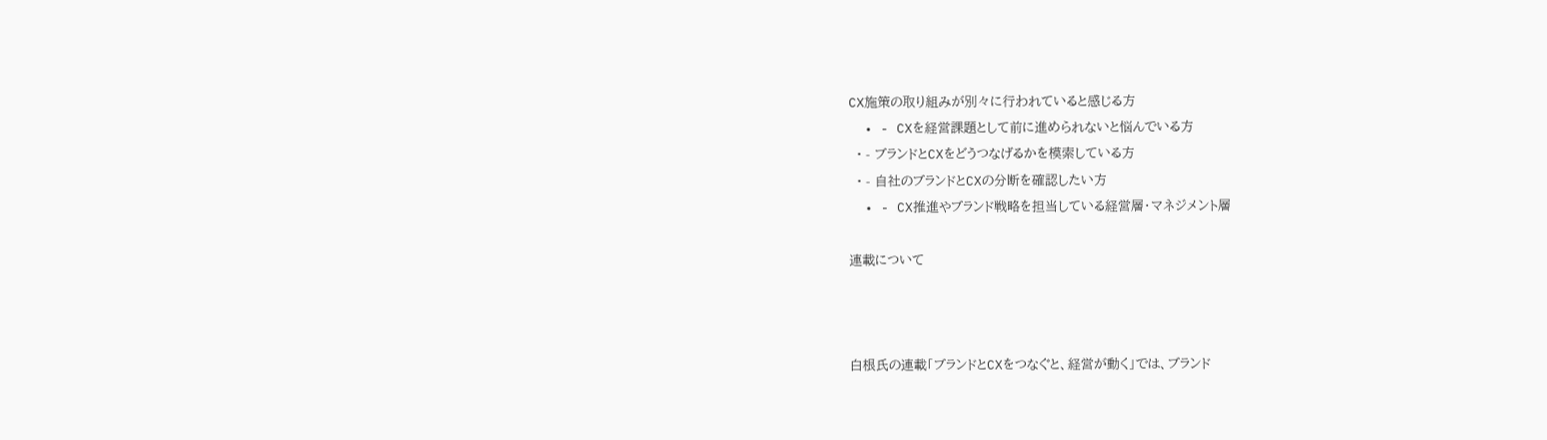CX施策の取り組みが別々に行われていると感じる方
  • - CXを経営課題として前に進められないと悩んでいる方
  • - ブランドとCXをどうつなげるかを模索している方
  • - 自社のブランドとCXの分断を確認したい方
  • - CX推進やブランド戦略を担当している経営層・マネジメント層

連載について



白根氏の連載「ブランドとCXをつなぐと、経営が動く」では、ブランド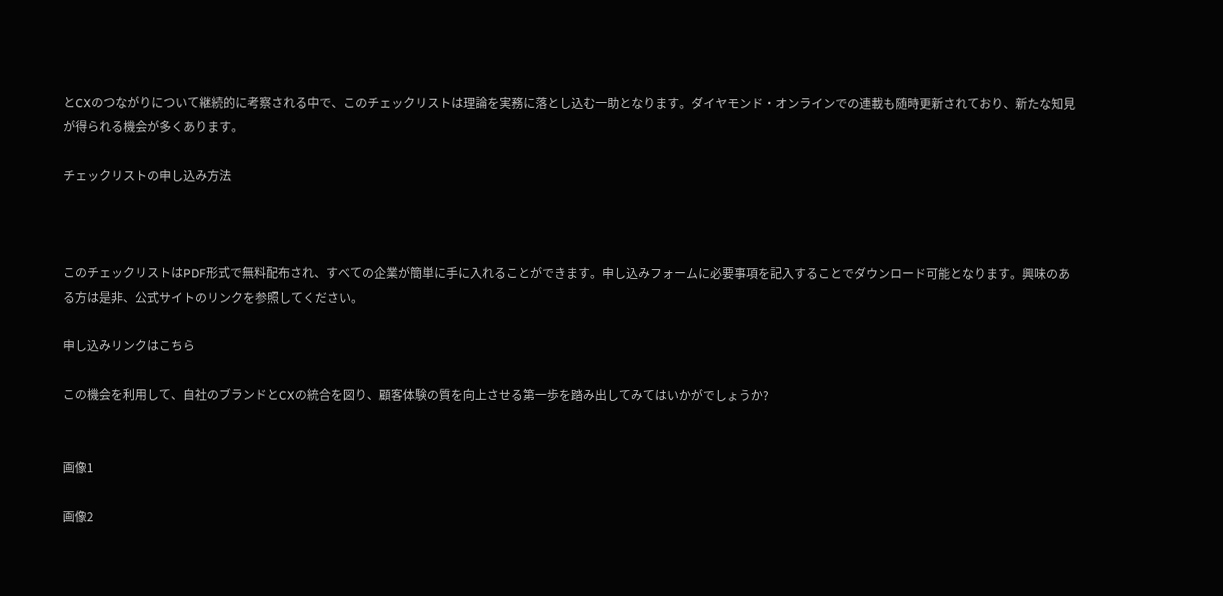とCXのつながりについて継続的に考察される中で、このチェックリストは理論を実務に落とし込む一助となります。ダイヤモンド・オンラインでの連載も随時更新されており、新たな知見が得られる機会が多くあります。

チェックリストの申し込み方法



このチェックリストはPDF形式で無料配布され、すべての企業が簡単に手に入れることができます。申し込みフォームに必要事項を記入することでダウンロード可能となります。興味のある方は是非、公式サイトのリンクを参照してください。

申し込みリンクはこちら

この機会を利用して、自社のブランドとCXの統合を図り、顧客体験の質を向上させる第一歩を踏み出してみてはいかがでしょうか?


画像1

画像2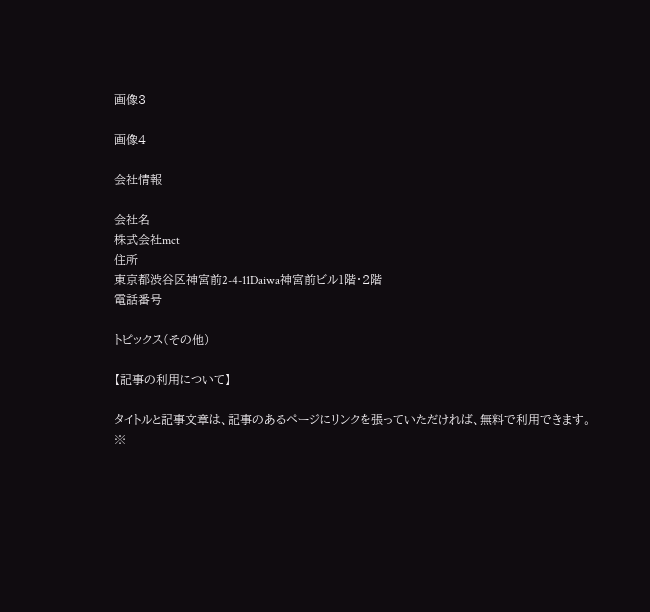画像3

画像4

会社情報

会社名
株式会社mct
住所
東京都渋谷区神宮前2-4-11Daiwa神宮前ビル1階・2階
電話番号

トピックス(その他)

【記事の利用について】

タイトルと記事文章は、記事のあるページにリンクを張っていただければ、無料で利用できます。
※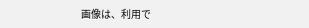画像は、利用で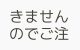きませんのでご注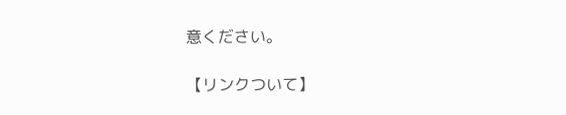意ください。

【リンクついて】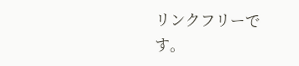リンクフリーです。